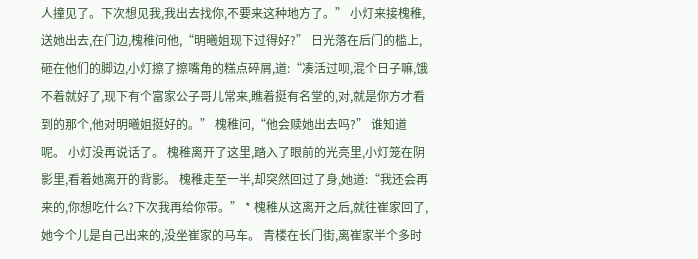人撞见了。下次想见我,我出去找你,不要来这种地方了。” 小灯来接槐稚,送她出去,在门边,槐稚问他,“明曦姐现下过得好?” 日光落在后门的槛上,砸在他们的脚边,小灯擦了擦嘴角的糕点碎屑,道:“凑活过呗,混个日子嘛,饿不着就好了,现下有个富家公子哥儿常来,瞧着挺有名堂的,对,就是你方才看到的那个,他对明曦姐挺好的。” 槐稚问,“他会赎她出去吗?” 谁知道呢。 小灯没再说话了。 槐稚离开了这里,踏入了眼前的光亮里,小灯笼在阴影里,看着她离开的背影。 槐稚走至一半,却突然回过了身,她道:“我还会再来的,你想吃什么?下次我再给你带。” * 槐稚从这离开之后,就往崔家回了,她今个儿是自己出来的,没坐崔家的马车。 青楼在长门街,离崔家半个多时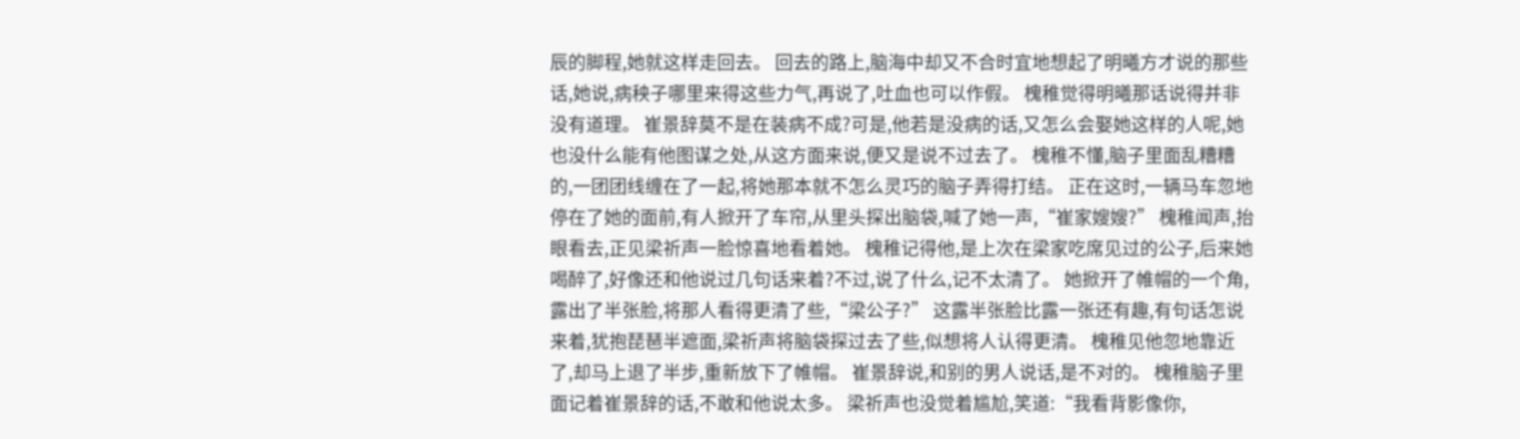辰的脚程,她就这样走回去。 回去的路上,脑海中却又不合时宜地想起了明曦方才说的那些话,她说,病秧子哪里来得这些力气,再说了,吐血也可以作假。 槐稚觉得明曦那话说得并非没有道理。 崔景辞莫不是在装病不成?可是,他若是没病的话,又怎么会娶她这样的人呢,她也没什么能有他图谋之处,从这方面来说,便又是说不过去了。 槐稚不懂,脑子里面乱糟糟的,一团团线缠在了一起,将她那本就不怎么灵巧的脑子弄得打结。 正在这时,一辆马车忽地停在了她的面前,有人掀开了车帘,从里头探出脑袋,喊了她一声,“崔家嫂嫂?” 槐稚闻声,抬眼看去,正见梁祈声一脸惊喜地看着她。 槐稚记得他,是上次在梁家吃席见过的公子,后来她喝醉了,好像还和他说过几句话来着?不过,说了什么,记不太清了。 她掀开了帷帽的一个角,露出了半张脸,将那人看得更清了些,“梁公子?” 这露半张脸比露一张还有趣,有句话怎说来着,犹抱琵琶半遮面,梁祈声将脑袋探过去了些,似想将人认得更清。 槐稚见他忽地靠近了,却马上退了半步,重新放下了帷帽。 崔景辞说,和别的男人说话,是不对的。 槐稚脑子里面记着崔景辞的话,不敢和他说太多。 梁祈声也没觉着尴尬,笑道:“我看背影像你,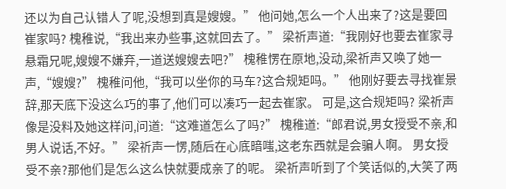还以为自己认错人了呢,没想到真是嫂嫂。” 他问她,怎么一个人出来了?这是要回崔家吗? 槐稚说,“我出来办些事,这就回去了。” 梁祈声道:“我刚好也要去崔家寻悬霜兄呢,嫂嫂不嫌弃,一道送嫂嫂去吧?” 槐稚愣在原地,没动,梁祈声又唤了她一声,“嫂嫂?” 槐稚问他,“我可以坐你的马车?这合规矩吗。” 他刚好要去寻找崔景辞,那天底下没这么巧的事了,他们可以凑巧一起去崔家。 可是,这合规矩吗? 梁祈声像是没料及她这样问,问道:“这难道怎么了吗?” 槐稚道:“郎君说,男女授受不亲,和男人说话,不好。” 梁祈声一愣,随后在心底暗嗤,这老东西就是会骗人啊。 男女授受不亲?那他们是怎么这么快就要成亲了的呢。 梁祈声听到了个笑话似的,大笑了两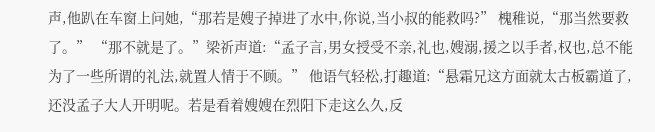声,他趴在车窗上问她,“那若是嫂子掉进了水中,你说,当小叔的能救吗?” 槐稚说,“那当然要救了。” “那不就是了。”梁祈声道:“孟子言,男女授受不亲,礼也,嫂溺,援之以手者,权也,总不能为了一些所谓的礼法,就置人情于不顾。” 他语气轻松,打趣道:“悬霜兄这方面就太古板霸道了,还没孟子大人开明呢。若是看着嫂嫂在烈阳下走这么久,反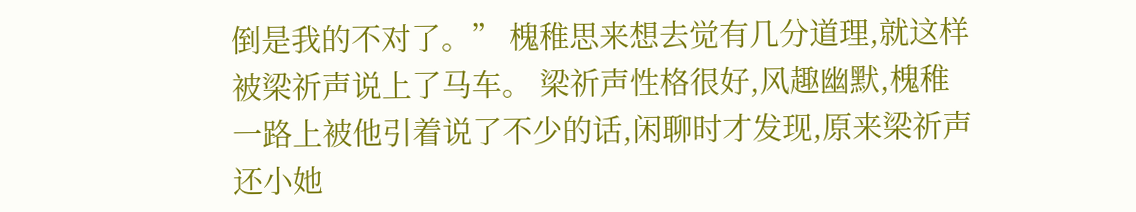倒是我的不对了。” 槐稚思来想去觉有几分道理,就这样被梁祈声说上了马车。 梁祈声性格很好,风趣幽默,槐稚一路上被他引着说了不少的话,闲聊时才发现,原来梁祈声还小她